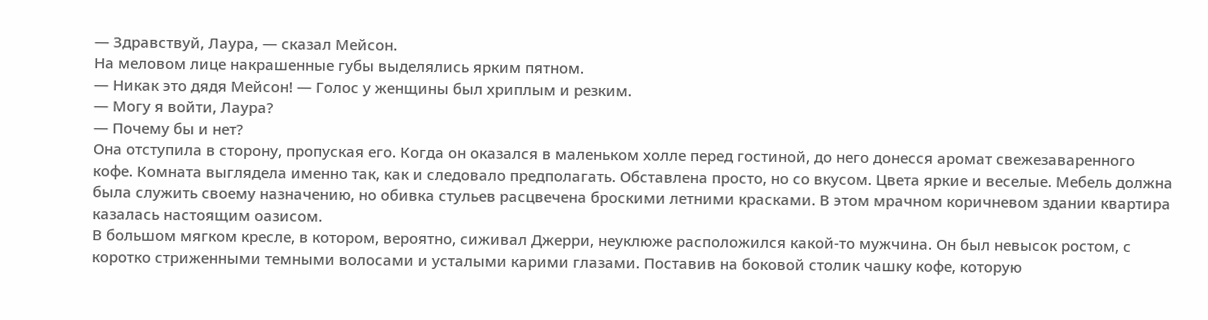— Здравствуй, Лаура, — сказал Мейсон.
На меловом лице накрашенные губы выделялись ярким пятном.
— Никак это дядя Мейсон! — Голос у женщины был хриплым и резким.
— Могу я войти, Лаура?
— Почему бы и нет?
Она отступила в сторону, пропуская его. Когда он оказался в маленьком холле перед гостиной, до него донесся аромат свежезаваренного кофе. Комната выглядела именно так, как и следовало предполагать. Обставлена просто, но со вкусом. Цвета яркие и веселые. Мебель должна была служить своему назначению, но обивка стульев расцвечена броскими летними красками. В этом мрачном коричневом здании квартира казалась настоящим оазисом.
В большом мягком кресле, в котором, вероятно, сиживал Джерри, неуклюже расположился какой-то мужчина. Он был невысок ростом, с коротко стриженными темными волосами и усталыми карими глазами. Поставив на боковой столик чашку кофе, которую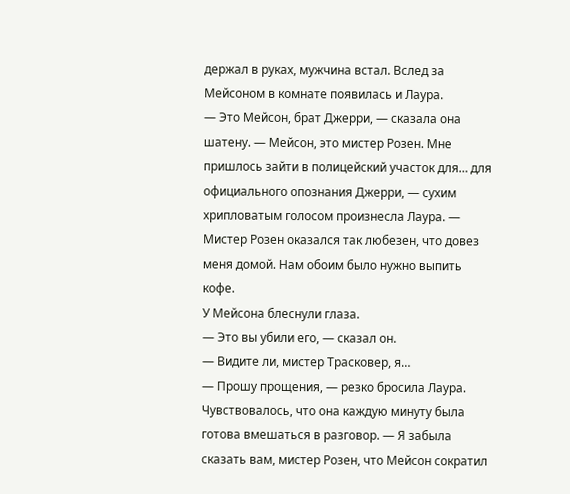держал в руках, мужчина встал. Вслед за Мейсоном в комнате появилась и Лаура.
— Это Мейсон, брат Джерри, — сказала она шатену. — Мейсон, это мистер Розен. Мне пришлось зайти в полицейский участок для… для официального опознания Джерри, — сухим хрипловатым голосом произнесла Лаура. — Мистер Розен оказался так любезен, что довез меня домой. Нам обоим было нужно выпить кофе.
У Мейсона блеснули глаза.
— Это вы убили его, — сказал он.
— Видите ли, мистер Трасковер, я…
— Прошу прощения, — резко бросила Лаура. Чувствовалось, что она каждую минуту была готова вмешаться в разговор. — Я забыла сказать вам, мистер Розен, что Мейсон сократил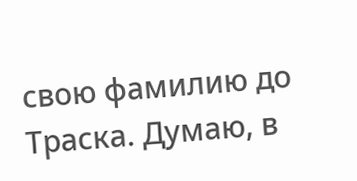свою фамилию до Траска. Думаю, в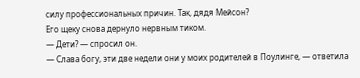силу профессиональных причин. Так, дядя Мейсон?
Его щеку снова дернуло нервным тиком.
— Дети? — спросил он.
— Слава богу, эти две недели они у моих родителей в Поулинге, — ответила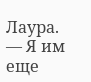Лаура. — Я им еще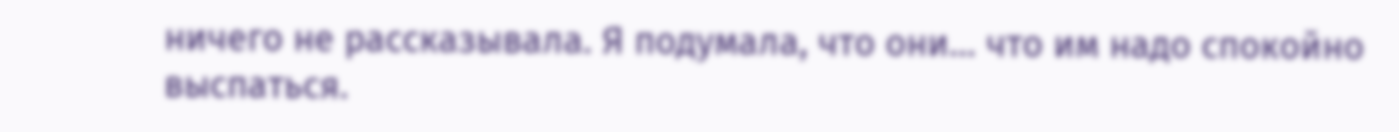ничего не рассказывала. Я подумала, что они… что им надо спокойно выспаться.